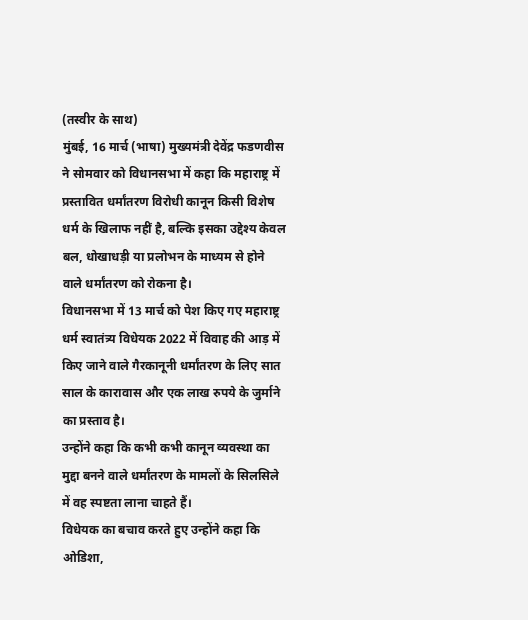(तस्वीर के साथ)
मुंबई, 16 मार्च (भाषा) मुख्यमंत्री देवेंद्र फडणवीस ने सोमवार को विधानसभा में कहा कि महाराष्ट्र में प्रस्तावित धर्मांतरण विरोधी कानून किसी विशेष धर्म के खिलाफ नहीं है, बल्कि इसका उद्देश्य केवल बल, धोखाधड़ी या प्रलोभन के माध्यम से होने वाले धर्मांतरण को रोकना है।
विधानसभा में 13 मार्च को पेश किए गए महाराष्ट्र धर्म स्वातंत्र्य विधेयक 2022 में विवाह की आड़ में किए जाने वाले गैरकानूनी धर्मांतरण के लिए सात साल के कारावास और एक लाख रुपये के जुर्माने का प्रस्ताव है।
उन्होंने कहा कि कभी कभी कानून व्यवस्था का मुद्दा बनने वाले धर्मांतरण के मामलों के सिलसिले में वह स्पष्टता लाना चाहते हैं।
विधेयक का बचाव करते हुए उन्होंने कहा कि ओडिशा,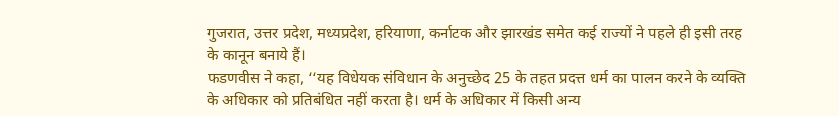गुजरात, उत्तर प्रदेश, मध्यप्रदेश, हरियाणा, कर्नाटक और झारखंड समेत कई राज्यों ने पहले ही इसी तरह के कानून बनाये हैं।
फडणवीस ने कहा, ‘‘यह विधेयक संविधान के अनुच्छेद 25 के तहत प्रदत्त धर्म का पालन करने के व्यक्ति के अधिकार को प्रतिबंधित नहीं करता है। धर्म के अधिकार में किसी अन्य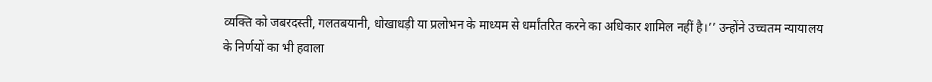व्यक्ति को जबरदस्ती, गलतबयानी, धोखाधड़ी या प्रलोभन के माध्यम से धर्मांतरित करने का अधिकार शामिल नहीं है।’’ उन्होंने उच्चतम न्यायालय के निर्णयों का भी हवाला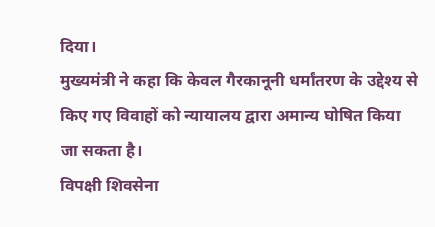दिया।
मुख्यमंत्री ने कहा कि केवल गैरकानूनी धर्मांतरण के उद्देश्य से किए गए विवाहों को न्यायालय द्वारा अमान्य घोषित किया जा सकता है।
विपक्षी शिवसेना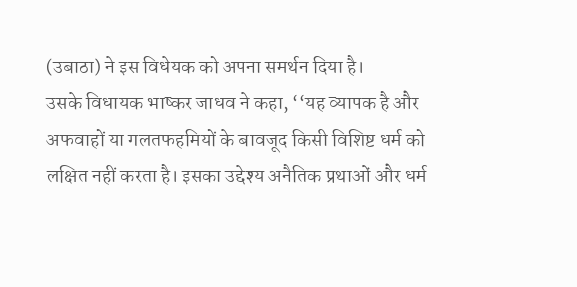(उबाठा) ने इस विधेयक को अपना समर्थन दिया है।
उसके विधायक भाष्कर जाधव ने कहा, ‘‘यह व्यापक है और अफवाहों या गलतफहमियों के बावजूद किसी विशिष्ट धर्म को लक्षित नहीं करता है। इसका उद्देश्य अनैतिक प्रथाओं और धर्म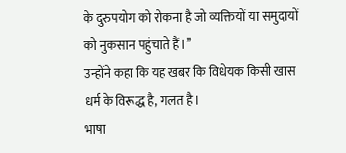के दुरुपयोग को रोकना है जो व्यक्तियों या समुदायों को नुकसान पहुंचाते हैं।’’
उन्होंने कहा कि यह खबर कि विधेयक किसी खास धर्म के विरूद्ध है, गलत है।
भाषा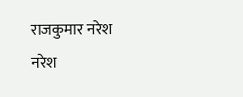राजकुमार नरेश
नरेश